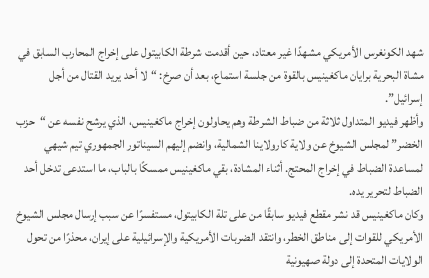شهد الكونغرس الأمريكي مشهدًا غير معتاد، حين أقدمت شرطة الكابيتول على إخراج المحارب السابق في مشاة البحرية برايان ماكغينيس بالقوة من جلسة استماع، بعد أن صرخ: “لا أحد يريد القتال من أجل إسرائيل”.
وأظهر فيديو المتداول ثلاثة من ضباط الشرطة وهم يحاولون إخراج ماكغينيس، الذي يرشح نفسه عن “حزب الخضر” لمجلس الشيوخ عن ولاية كارولاينا الشمالية، وانضم إليهم السيناتور الجمهوري تيم شيهي لمساعدة الضباط في إخراج المحتج. أثناء المشادة، بقي ماكغينيس ممسكًا بالباب، ما استدعى تدخل أحد الضباط لتحرير يده.
وكان ماكغينيس قد نشر مقطع فيديو سابقًا من على تلة الكابيتول، مستفسرًا عن سبب إرسال مجلس الشيوخ الأمريكي للقوات إلى مناطق الخطر، وانتقد الضربات الأمريكية والإسرائيلية على إيران، محذرًا من تحول الولايات المتحدة إلى دولة صهيونية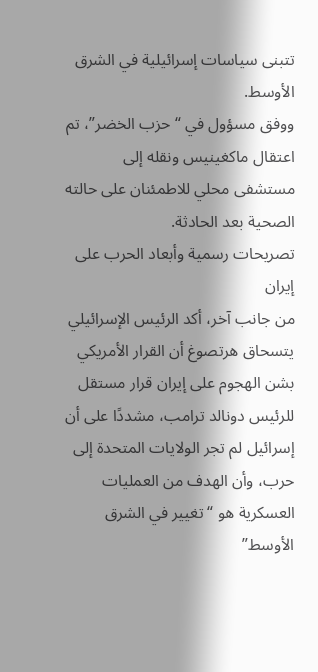تتبنى سياسات إسرائيلية في الشرق الأوسط.
ووفق مسؤول في “حزب الخضر”، تم اعتقال ماكغينيس ونقله إلى مستشفى محلي للاطمئنان على حالته الصحية بعد الحادثة.
تصريحات رسمية وأبعاد الحرب على إيران
من جانب آخر، أكد الرئيس الإسرائيلي يتسحاق هرتصوغ أن القرار الأمريكي بشن الهجوم على إيران قرار مستقل للرئيس دونالد ترامب، مشددًا على أن إسرائيل لم تجر الولايات المتحدة إلى حرب، وأن الهدف من العمليات العسكرية هو “تغيير في الشرق الأوسط”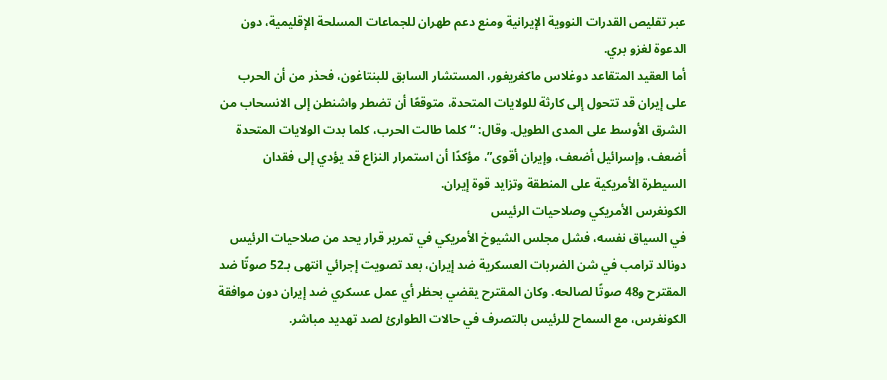عبر تقليص القدرات النووية الإيرانية ومنع دعم طهران للجماعات المسلحة الإقليمية، دون الدعوة لغزو بري.
أما العقيد المتقاعد دوغلاس ماكغريغور، المستشار السابق للبنتاغون، فحذر من أن الحرب على إيران قد تتحول إلى كارثة للولايات المتحدة، متوقعًا أن تضطر واشنطن إلى الانسحاب من الشرق الأوسط على المدى الطويل. وقال: “كلما طالت الحرب، كلما بدت الولايات المتحدة أضعف، وإسرائيل أضعف، وإيران أقوى”، مؤكدًا أن استمرار النزاع قد يؤدي إلى فقدان السيطرة الأمريكية على المنطقة وتزايد قوة إيران.
الكونغرس الأمريكي وصلاحيات الرئيس
في السياق نفسه، فشل مجلس الشيوخ الأمريكي في تمرير قرار يحد من صلاحيات الرئيس دونالد ترامب في شن الضربات العسكرية ضد إيران، بعد تصويت إجرائي انتهى بـ52 صوتًا ضد المقترح و48 صوتًا لصالحه. وكان المقترح يقضي بحظر أي عمل عسكري ضد إيران دون موافقة الكونغرس، مع السماح للرئيس بالتصرف في حالات الطوارئ لصد تهديد مباشر.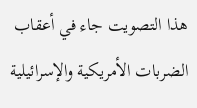هذا التصويت جاء في أعقاب الضربات الأمريكية والإسرائيلية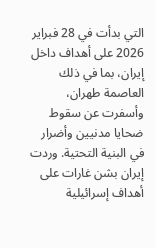التي بدأت في 28 فبراير 2026 على أهداف داخل إيران، بما في ذلك العاصمة طهران، وأسفرت عن سقوط ضحايا مدنيين وأضرار في البنية التحتية. وردت إيران بشن غارات على أهداف إسرائيلية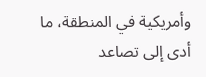وأمريكية في المنطقة، ما أدى إلى تصاعد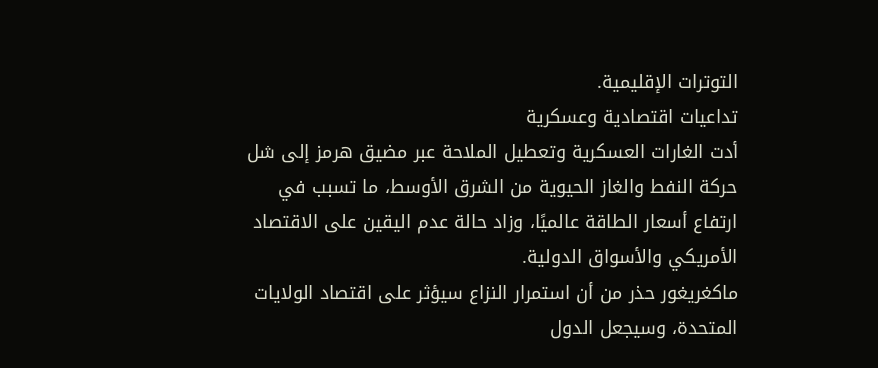التوترات الإقليمية.
تداعيات اقتصادية وعسكرية
أدت الغارات العسكرية وتعطيل الملاحة عبر مضيق هرمز إلى شل حركة النفط والغاز الحيوية من الشرق الأوسط، ما تسبب في ارتفاع أسعار الطاقة عالميًا، وزاد حالة عدم اليقين على الاقتصاد الأمريكي والأسواق الدولية.
ماكغريغور حذر من أن استمرار النزاع سيؤثر على اقتصاد الولايات المتحدة، وسيجعل الدول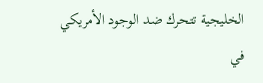الخليجية تتحرك ضد الوجود الأمريكي في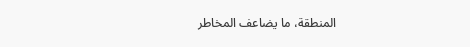المنطقة، ما يضاعف المخاطر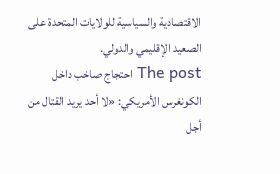الاقتصادية والسياسية للولايات المتحدة على الصعيد الإقليمي والدولي.
The post احتجاج صاخب داخل الكونغرس الأمريكي: «لا أحد يريد القتال من أجل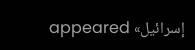إسرائيل» appeared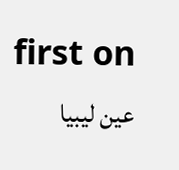first on عين ليبيا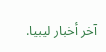آخر أخبار ليبيا.